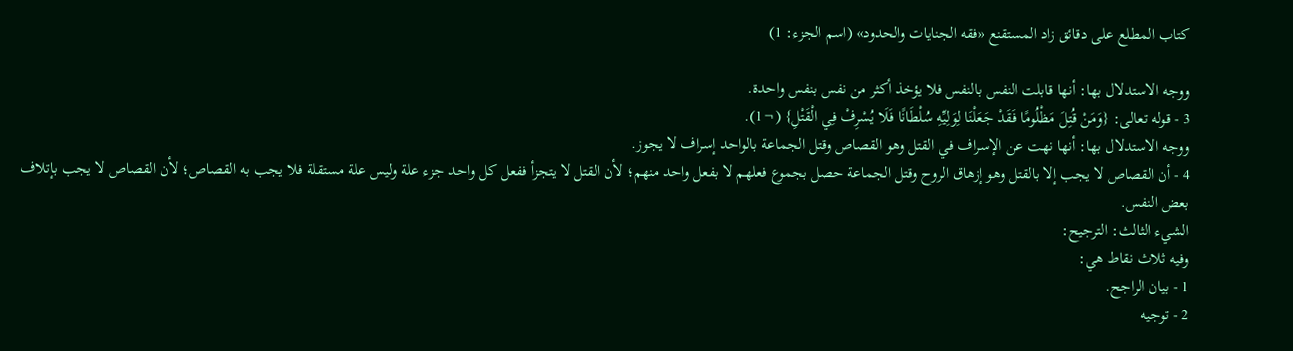كتاب المطلع على دقائق زاد المستقنع «فقه الجنايات والحدود» (اسم الجزء: 1)

ووجه الاستدلال بها: أنها قابلت النفس بالنفس فلا يؤخذ أكثر من نفس بنفس واحدة.
3 - قوله تعالى: {وَمَنْ قُتِلَ مَظْلُومًا فَقَدْ جَعَلْنَا لِوَلِيِّهِ سُلْطَانًا فَلَا يُسْرِفْ فِي الْقَتْلِ} (¬1).
ووجه الاستدلال بها: أنها نهت عن الإسراف في القتل وهو القصاص وقتل الجماعة بالواحد إسراف لا يجوز.
4 - أن القصاص لا يجب إلا بالقتل وهو إزهاق الروح وقتل الجماعة حصل بجموع فعلهم لا بفعل واحد منهم؛ لأن القتل لا يتجزأ ففعل كل واحد جزء علة وليس علة مستقلة فلا يجب به القصاص؛ لأن القصاص لا يجب بإتلاف بعض النفس.
الشيء الثالث: الترجيح:
وفيه ثلاث نقاط هي:
1 - بيان الراجح.
2 - توجيه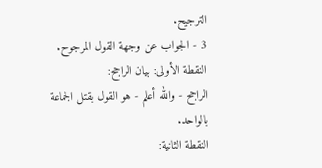الترجيح.
3 - الجواب عن وجهة القول المرجوح.
النقطة الأولى: بيان الراجح:
الراجح - والله أعلم - هو القول بقتل الجماعة بالواحد.
النقطة الثانية: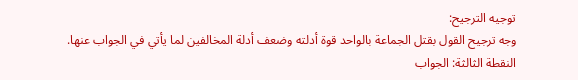توجيه الترجيح:
وجه ترجيح القول بقتل الجماعة بالواحد قوة أدلته وضعف أدلة المخالفين لما يأتي في الجواب عنها.
النقطة الثالثة: الجواب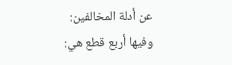عن أدلة المخالفين:
وفيها أربع قطع هي: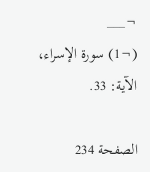¬___
(¬1) سورة الإسراء، الآية: 33.

الصفحة 234